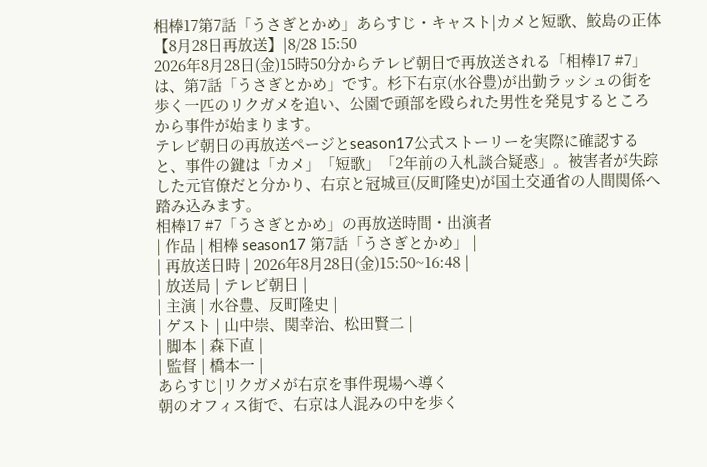相棒17第7話「うさぎとかめ」あらすじ・キャスト|カメと短歌、鮫島の正体【8月28日再放送】|8/28 15:50
2026年8月28日(金)15時50分からテレビ朝日で再放送される「相棒17 #7」は、第7話「うさぎとかめ」です。杉下右京(水谷豊)が出勤ラッシュの街を歩く一匹のリクガメを追い、公園で頭部を殴られた男性を発見するところから事件が始まります。
テレビ朝日の再放送ページとseason17公式ストーリーを実際に確認すると、事件の鍵は「カメ」「短歌」「2年前の入札談合疑惑」。被害者が失踪した元官僚だと分かり、右京と冠城亘(反町隆史)が国土交通省の人間関係へ踏み込みます。
相棒17 #7「うさぎとかめ」の再放送時間・出演者
| 作品 | 相棒 season17 第7話「うさぎとかめ」 |
| 再放送日時 | 2026年8月28日(金)15:50~16:48 |
| 放送局 | テレビ朝日 |
| 主演 | 水谷豊、反町隆史 |
| ゲスト | 山中崇、関幸治、松田賢二 |
| 脚本 | 森下直 |
| 監督 | 橋本一 |
あらすじ|リクガメが右京を事件現場へ導く
朝のオフィス街で、右京は人混みの中を歩く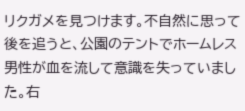リクガメを見つけます。不自然に思って後を追うと、公園のテントでホームレス男性が血を流して意識を失っていました。右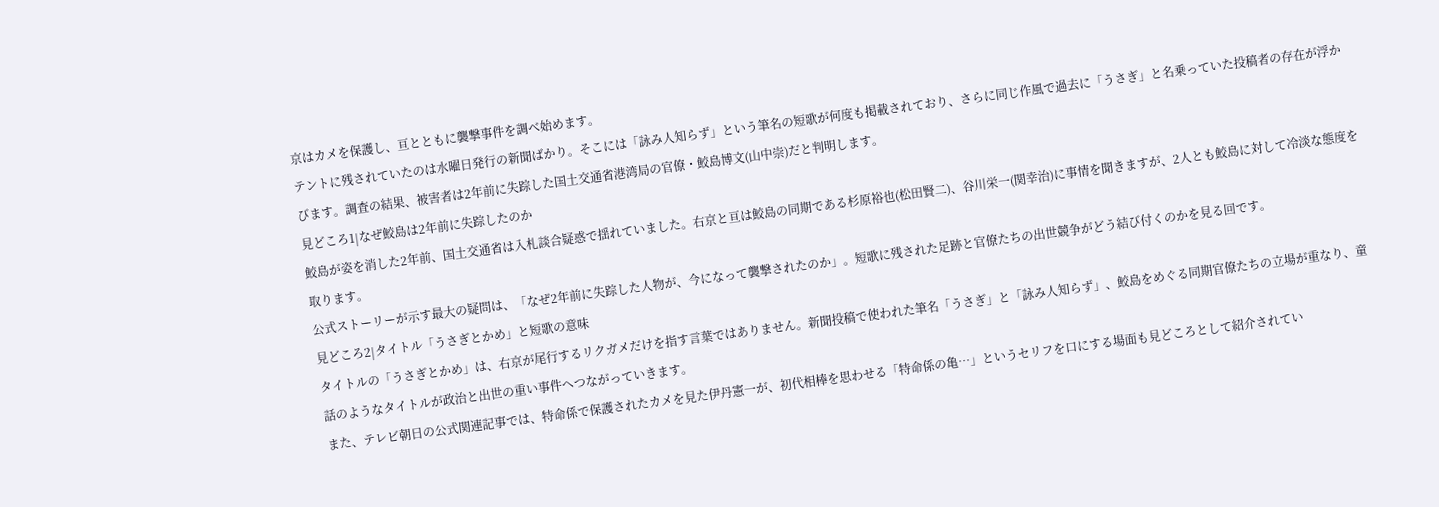京はカメを保護し、亘とともに襲撃事件を調べ始めます。
テントに残されていたのは水曜日発行の新聞ばかり。そこには「詠み人知らず」という筆名の短歌が何度も掲載されており、さらに同じ作風で過去に「うさぎ」と名乗っていた投稿者の存在が浮かびます。調査の結果、被害者は2年前に失踪した国土交通省港湾局の官僚・鮫島博文(山中崇)だと判明します。
見どころ1|なぜ鮫島は2年前に失踪したのか
鮫島が姿を消した2年前、国土交通省は入札談合疑惑で揺れていました。右京と亘は鮫島の同期である杉原裕也(松田賢二)、谷川栄一(関幸治)に事情を聞きますが、2人とも鮫島に対して冷淡な態度を取ります。
公式ストーリーが示す最大の疑問は、「なぜ2年前に失踪した人物が、今になって襲撃されたのか」。短歌に残された足跡と官僚たちの出世競争がどう結び付くのかを見る回です。
見どころ2|タイトル「うさぎとかめ」と短歌の意味
タイトルの「うさぎとかめ」は、右京が尾行するリクガメだけを指す言葉ではありません。新聞投稿で使われた筆名「うさぎ」と「詠み人知らず」、鮫島をめぐる同期官僚たちの立場が重なり、童話のようなタイトルが政治と出世の重い事件へつながっていきます。
また、テレビ朝日の公式関連記事では、特命係で保護されたカメを見た伊丹憲一が、初代相棒を思わせる「特命係の亀…」というセリフを口にする場面も見どころとして紹介されてい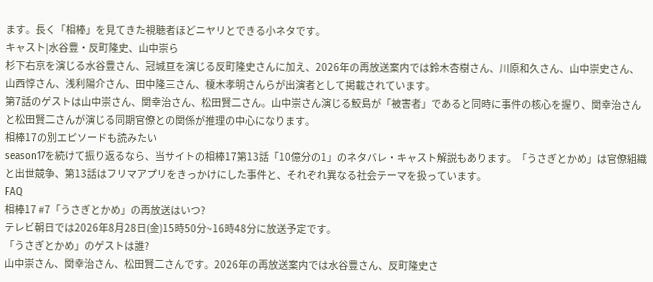ます。長く「相棒」を見てきた視聴者ほどニヤリとできる小ネタです。
キャスト|水谷豊・反町隆史、山中崇ら
杉下右京を演じる水谷豊さん、冠城亘を演じる反町隆史さんに加え、2026年の再放送案内では鈴木杏樹さん、川原和久さん、山中崇史さん、山西惇さん、浅利陽介さん、田中隆三さん、榎木孝明さんらが出演者として掲載されています。
第7話のゲストは山中崇さん、関幸治さん、松田賢二さん。山中崇さん演じる鮫島が「被害者」であると同時に事件の核心を握り、関幸治さんと松田賢二さんが演じる同期官僚との関係が推理の中心になります。
相棒17の別エピソードも読みたい
season17を続けて振り返るなら、当サイトの相棒17第13話「10億分の1」のネタバレ・キャスト解説もあります。「うさぎとかめ」は官僚組織と出世競争、第13話はフリマアプリをきっかけにした事件と、それぞれ異なる社会テーマを扱っています。
FAQ
相棒17 #7「うさぎとかめ」の再放送はいつ?
テレビ朝日では2026年8月28日(金)15時50分~16時48分に放送予定です。
「うさぎとかめ」のゲストは誰?
山中崇さん、関幸治さん、松田賢二さんです。2026年の再放送案内では水谷豊さん、反町隆史さ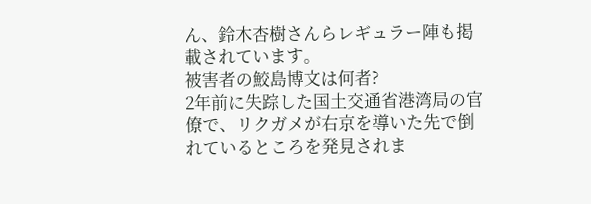ん、鈴木杏樹さんらレギュラー陣も掲載されています。
被害者の鮫島博文は何者?
2年前に失踪した国土交通省港湾局の官僚で、リクガメが右京を導いた先で倒れているところを発見されま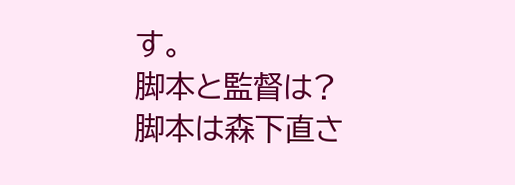す。
脚本と監督は?
脚本は森下直さ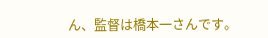ん、監督は橋本一さんです。